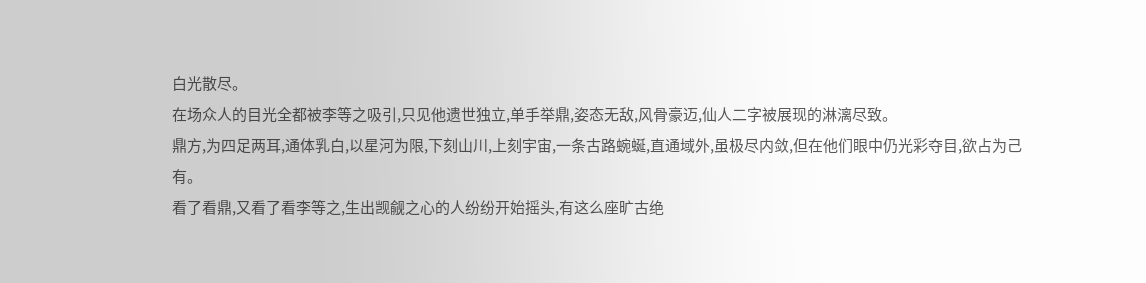白光散尽。
在场众人的目光全都被李等之吸引,只见他遗世独立,单手举鼎,姿态无敌,风骨豪迈,仙人二字被展现的淋漓尽致。
鼎方,为四足两耳,通体乳白,以星河为限,下刻山川,上刻宇宙,一条古路蜿蜒,直通域外,虽极尽内敛,但在他们眼中仍光彩夺目,欲占为己有。
看了看鼎,又看了看李等之,生出觊觎之心的人纷纷开始摇头,有这么座旷古绝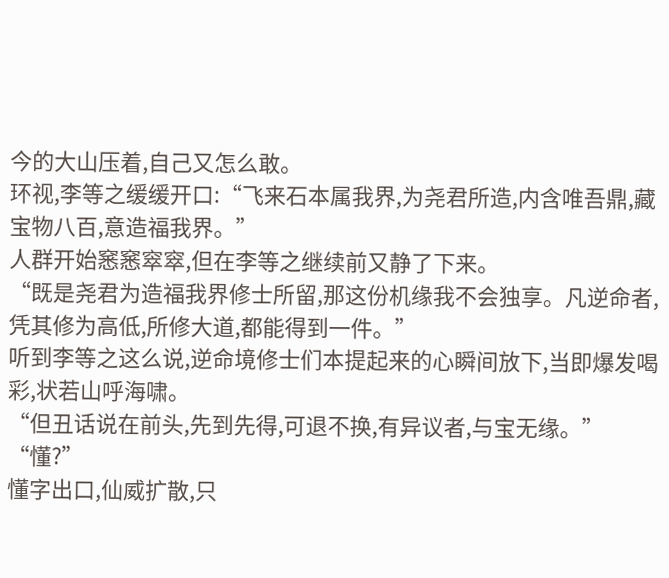今的大山压着,自己又怎么敢。
环视,李等之缓缓开口:“飞来石本属我界,为尧君所造,内含唯吾鼎,藏宝物八百,意造福我界。”
人群开始窸窸窣窣,但在李等之继续前又静了下来。
“既是尧君为造福我界修士所留,那这份机缘我不会独享。凡逆命者,凭其修为高低,所修大道,都能得到一件。”
听到李等之这么说,逆命境修士们本提起来的心瞬间放下,当即爆发喝彩,状若山呼海啸。
“但丑话说在前头,先到先得,可退不换,有异议者,与宝无缘。”
“懂?”
懂字出口,仙威扩散,只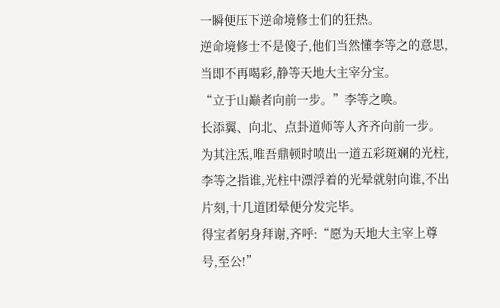一瞬便压下逆命境修士们的狂热。
逆命境修士不是傻子,他们当然懂李等之的意思,当即不再喝彩,静等天地大主宰分宝。
“立于山巅者向前一步。”李等之唤。
长添翼、向北、点卦道师等人齐齐向前一步。
为其注炁,唯吾鼎顿时喷出一道五彩斑斓的光柱,李等之指谁,光柱中漂浮着的光晕就射向谁,不出片刻,十几道团晕便分发完毕。
得宝者躬身拜谢,齐呼:“愿为天地大主宰上尊号,至公!”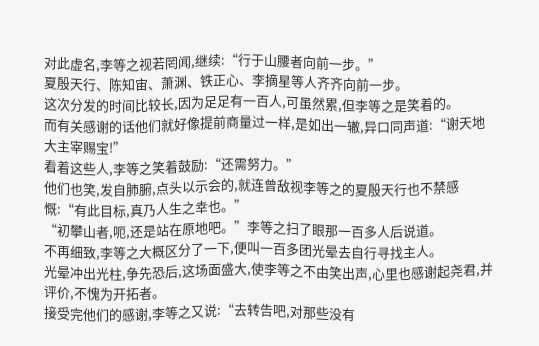对此虚名,李等之视若罔闻,继续:“行于山腰者向前一步。”
夏殷天行、陈知宙、萧渊、铁正心、李摘星等人齐齐向前一步。
这次分发的时间比较长,因为足足有一百人,可虽然累,但李等之是笑着的。
而有关感谢的话他们就好像提前商量过一样,是如出一辙,异口同声道:“谢天地大主宰赐宝!”
看着这些人,李等之笑着鼓励:“还需努力。”
他们也笑,发自肺腑,点头以示会的,就连曾敌视李等之的夏殷天行也不禁感慨:“有此目标,真乃人生之幸也。”
“初攀山者,呃,还是站在原地吧。”李等之扫了眼那一百多人后说道。
不再细致,李等之大概区分了一下,便叫一百多团光晕去自行寻找主人。
光晕冲出光柱,争先恐后,这场面盛大,使李等之不由笑出声,心里也感谢起尧君,并评价,不愧为开拓者。
接受完他们的感谢,李等之又说:“去转告吧,对那些没有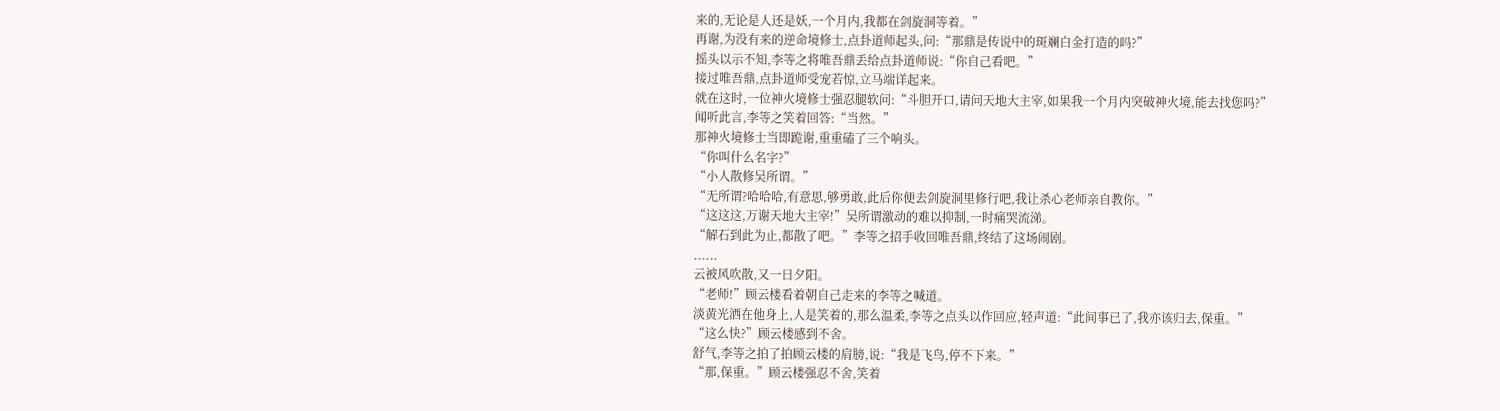来的,无论是人还是妖,一个月内,我都在剑旋洞等着。”
再谢,为没有来的逆命境修士,点卦道师起头,问:“那鼎是传说中的斑斓白金打造的吗?”
摇头以示不知,李等之将唯吾鼎丢给点卦道师说:“你自己看吧。”
接过唯吾鼎,点卦道师受宠若惊,立马端详起来。
就在这时,一位神火境修士强忍腿软问:“斗胆开口,请问天地大主宰,如果我一个月内突破神火境,能去找您吗?”
闻听此言,李等之笑着回答:“当然。”
那神火境修士当即跪谢,重重磕了三个响头。
“你叫什么名字?”
“小人散修吴所谓。”
“无所谓?哈哈哈,有意思,够勇敢,此后你便去剑旋洞里修行吧,我让杀心老师亲自教你。”
“这这这,万谢天地大主宰!”吴所谓激动的难以抑制,一时痛哭流涕。
“解石到此为止,都散了吧。”李等之招手收回唯吾鼎,终结了这场闹剧。
......
云被风吹散,又一日夕阳。
“老师!”顾云楼看着朝自己走来的李等之喊道。
淡黄光洒在他身上,人是笑着的,那么温柔,李等之点头以作回应,轻声道:“此间事已了,我亦该归去,保重。”
“这么快?”顾云楼感到不舍。
舒气,李等之拍了拍顾云楼的肩膀,说:“我是飞鸟,停不下来。”
“那,保重。”顾云楼强忍不舍,笑着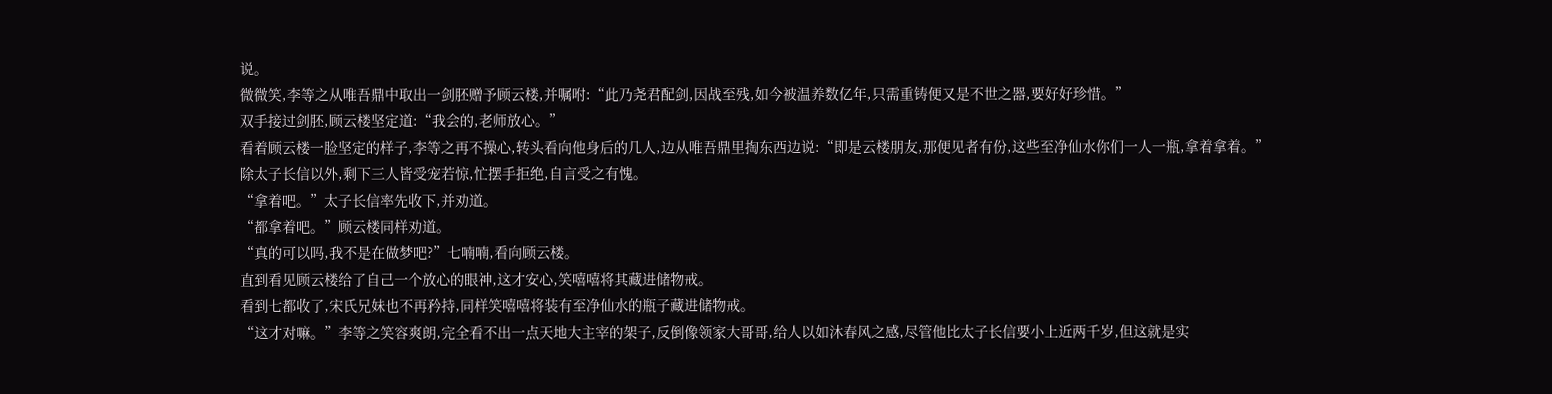说。
微微笑,李等之从唯吾鼎中取出一剑胚赠予顾云楼,并嘱咐:“此乃尧君配剑,因战至残,如今被温养数亿年,只需重铸便又是不世之器,要好好珍惜。”
双手接过剑胚,顾云楼坚定道:“我会的,老师放心。”
看着顾云楼一脸坚定的样子,李等之再不操心,转头看向他身后的几人,边从唯吾鼎里掏东西边说:“即是云楼朋友,那便见者有份,这些至净仙水你们一人一瓶,拿着拿着。”
除太子长信以外,剩下三人皆受宠若惊,忙摆手拒绝,自言受之有愧。
“拿着吧。”太子长信率先收下,并劝道。
“都拿着吧。”顾云楼同样劝道。
“真的可以吗,我不是在做梦吧?”七喃喃,看向顾云楼。
直到看见顾云楼给了自己一个放心的眼神,这才安心,笑嘻嘻将其藏进储物戒。
看到七都收了,宋氏兄妹也不再矜持,同样笑嘻嘻将装有至净仙水的瓶子藏进储物戒。
“这才对嘛。”李等之笑容爽朗,完全看不出一点天地大主宰的架子,反倒像领家大哥哥,给人以如沐春风之感,尽管他比太子长信要小上近两千岁,但这就是实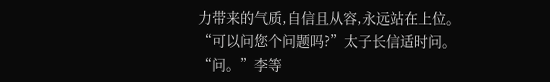力带来的气质,自信且从容,永远站在上位。
“可以问您个问题吗?”太子长信适时问。
“问。”李等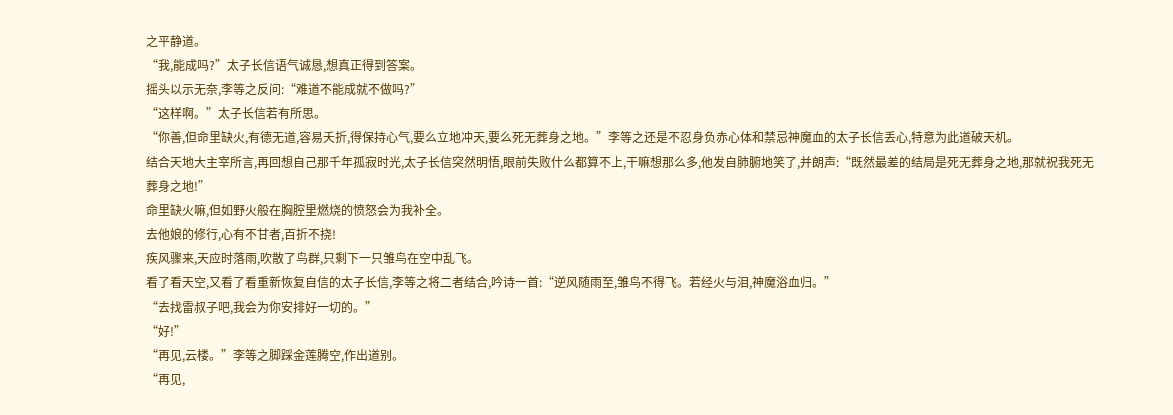之平静道。
“我,能成吗?”太子长信语气诚恳,想真正得到答案。
摇头以示无奈,李等之反问:“难道不能成就不做吗?”
“这样啊。”太子长信若有所思。
“你善,但命里缺火,有德无道,容易夭折,得保持心气,要么立地冲天,要么死无葬身之地。”李等之还是不忍身负赤心体和禁忌神魔血的太子长信丢心,特意为此道破天机。
结合天地大主宰所言,再回想自己那千年孤寂时光,太子长信突然明悟,眼前失败什么都算不上,干嘛想那么多,他发自肺腑地笑了,并朗声:“既然最差的结局是死无葬身之地,那就祝我死无葬身之地!”
命里缺火嘛,但如野火般在胸腔里燃烧的愤怒会为我补全。
去他娘的修行,心有不甘者,百折不挠!
疾风骤来,天应时落雨,吹散了鸟群,只剩下一只雏鸟在空中乱飞。
看了看天空,又看了看重新恢复自信的太子长信,李等之将二者结合,吟诗一首:“逆风随雨至,雏鸟不得飞。若经火与泪,神魔浴血归。”
“去找雷叔子吧,我会为你安排好一切的。”
“好!”
“再见,云楼。”李等之脚踩金莲腾空,作出道别。
“再见,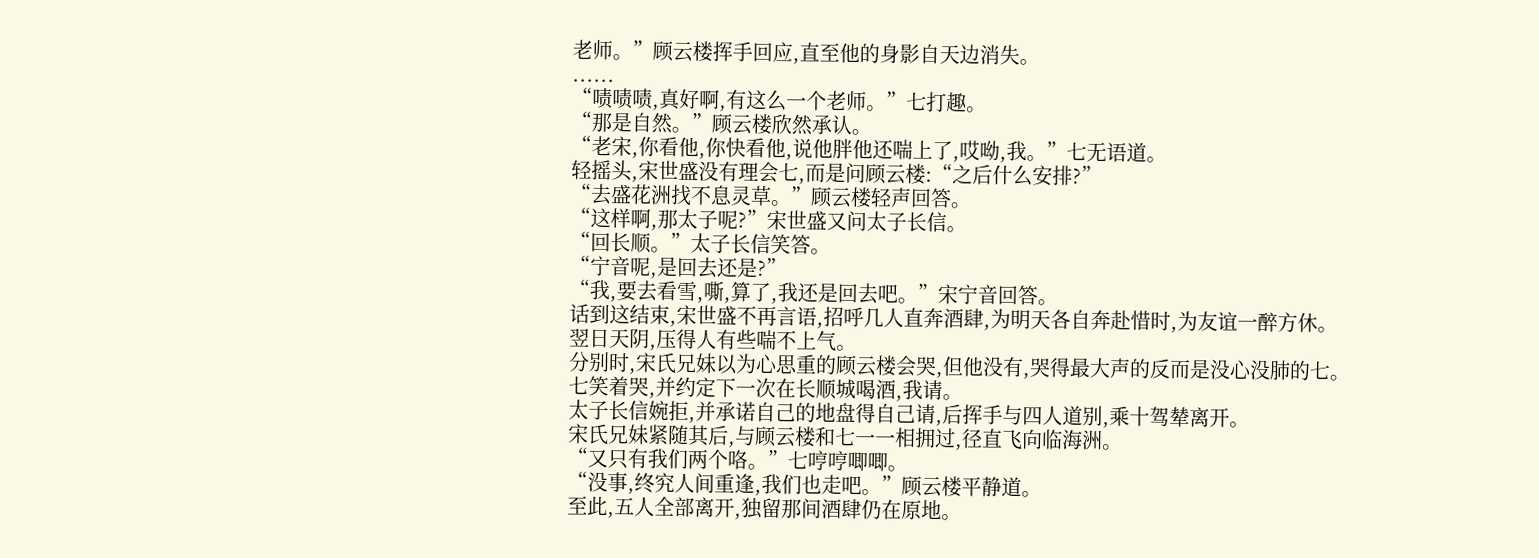老师。”顾云楼挥手回应,直至他的身影自天边消失。
......
“啧啧啧,真好啊,有这么一个老师。”七打趣。
“那是自然。”顾云楼欣然承认。
“老宋,你看他,你快看他,说他胖他还喘上了,哎呦,我。”七无语道。
轻摇头,宋世盛没有理会七,而是问顾云楼:“之后什么安排?”
“去盛花洲找不息灵草。”顾云楼轻声回答。
“这样啊,那太子呢?”宋世盛又问太子长信。
“回长顺。”太子长信笑答。
“宁音呢,是回去还是?”
“我,要去看雪,嘶,算了,我还是回去吧。”宋宁音回答。
话到这结束,宋世盛不再言语,招呼几人直奔酒肆,为明天各自奔赴惜时,为友谊一醉方休。
翌日天阴,压得人有些喘不上气。
分别时,宋氏兄妹以为心思重的顾云楼会哭,但他没有,哭得最大声的反而是没心没肺的七。
七笑着哭,并约定下一次在长顺城喝酒,我请。
太子长信婉拒,并承诺自己的地盘得自己请,后挥手与四人道别,乘十驾辇离开。
宋氏兄妹紧随其后,与顾云楼和七一一相拥过,径直飞向临海洲。
“又只有我们两个咯。”七哼哼唧唧。
“没事,终究人间重逢,我们也走吧。”顾云楼平静道。
至此,五人全部离开,独留那间酒肆仍在原地。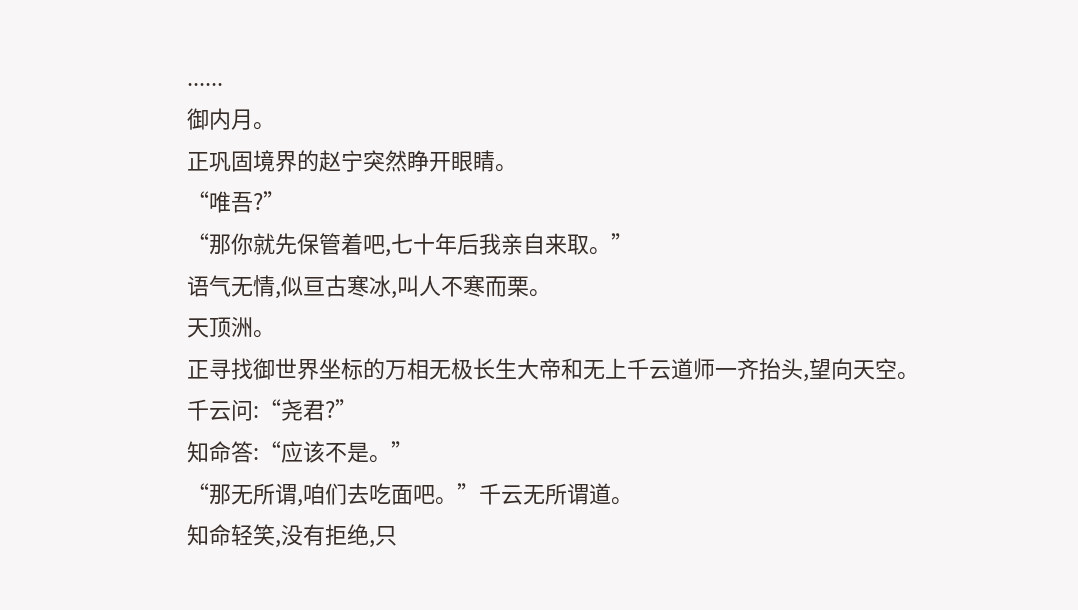......
御内月。
正巩固境界的赵宁突然睁开眼睛。
“唯吾?”
“那你就先保管着吧,七十年后我亲自来取。”
语气无情,似亘古寒冰,叫人不寒而栗。
天顶洲。
正寻找御世界坐标的万相无极长生大帝和无上千云道师一齐抬头,望向天空。
千云问:“尧君?”
知命答:“应该不是。”
“那无所谓,咱们去吃面吧。”千云无所谓道。
知命轻笑,没有拒绝,只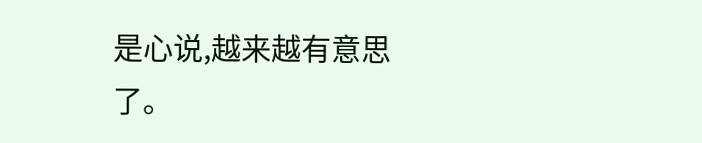是心说,越来越有意思了。